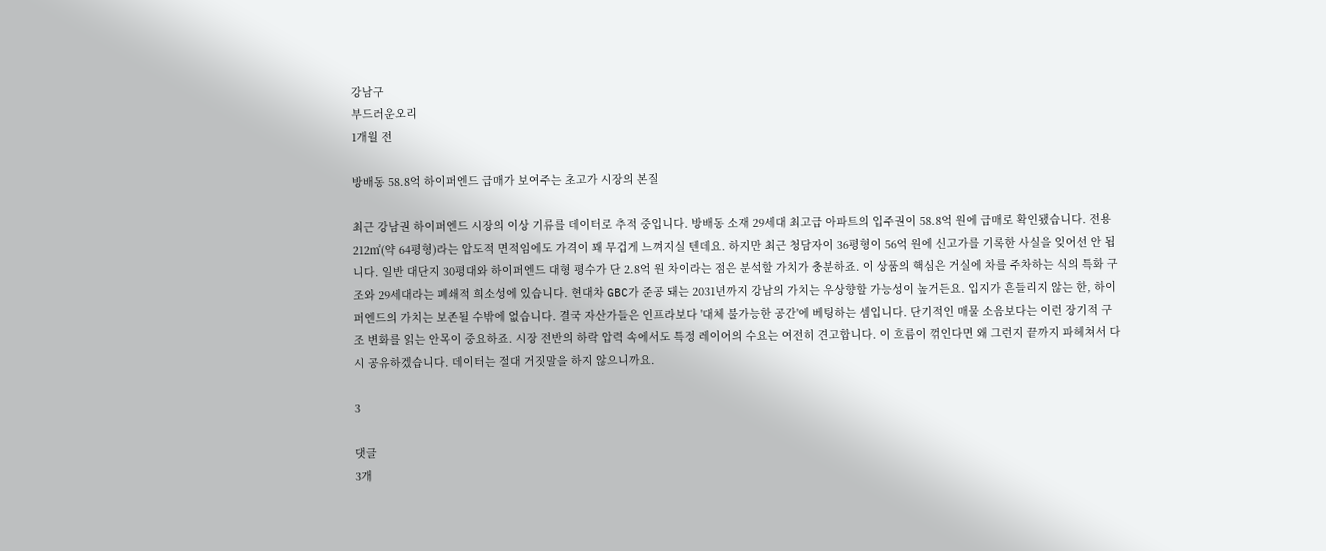강남구
부드러운오리
1개월 전

방배동 58.8억 하이퍼엔드 급매가 보여주는 초고가 시장의 본질

최근 강남권 하이퍼엔드 시장의 이상 기류를 데이터로 추적 중입니다. 방배동 소재 29세대 최고급 아파트의 입주권이 58.8억 원에 급매로 확인됐습니다. 전용 212㎡(약 64평형)라는 압도적 면적임에도 가격이 꽤 무겁게 느껴지실 텐데요. 하지만 최근 청담자이 36평형이 56억 원에 신고가를 기록한 사실을 잊어선 안 됩니다. 일반 대단지 30평대와 하이퍼엔드 대형 평수가 단 2.8억 원 차이라는 점은 분석할 가치가 충분하죠. 이 상품의 핵심은 거실에 차를 주차하는 식의 특화 구조와 29세대라는 폐쇄적 희소성에 있습니다. 현대차 GBC가 준공 돼는 2031년까지 강남의 가치는 우상향할 가능성이 높거든요. 입지가 흔들리지 않는 한, 하이퍼엔드의 가치는 보존될 수밖에 없습니다. 결국 자산가들은 인프라보다 '대체 불가능한 공간'에 베팅하는 셈입니다. 단기적인 매물 소음보다는 이런 장기적 구조 변화를 읽는 안목이 중요하죠. 시장 전반의 하락 압력 속에서도 특정 레이어의 수요는 여전히 견고합니다. 이 흐름이 꺾인다면 왜 그런지 끝까지 파헤쳐서 다시 공유하겠습니다. 데이터는 절대 거짓말을 하지 않으니까요.

3

댓글
3개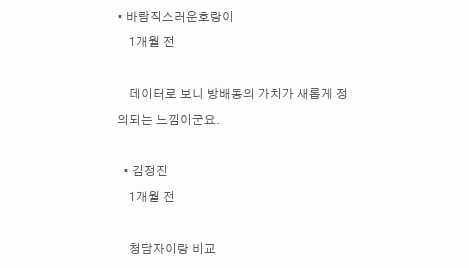• 바람직스러운호랑이
    1개월 전

    데이터로 보니 방배동의 가치가 새롭게 정의되는 느낌이군요.

  • 김정진
    1개월 전

    청담자이랑 비교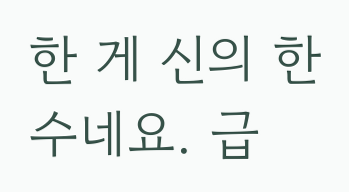한 게 신의 한 수네요. 급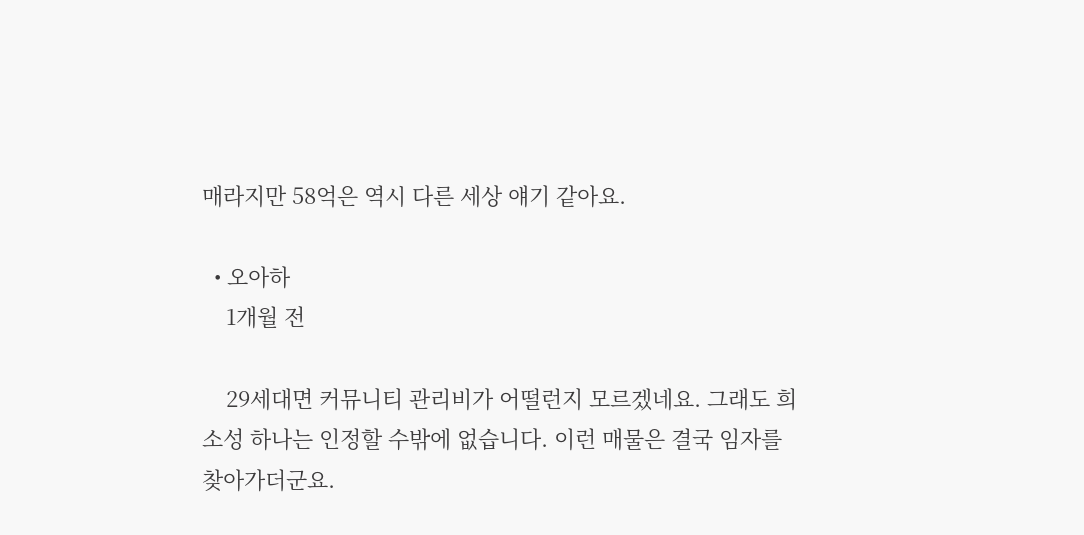매라지만 58억은 역시 다른 세상 얘기 같아요.

  • 오아하
    1개월 전

    29세대면 커뮤니티 관리비가 어떨런지 모르겠네요. 그래도 희소성 하나는 인정할 수밖에 없습니다. 이런 매물은 결국 임자를 찾아가더군요.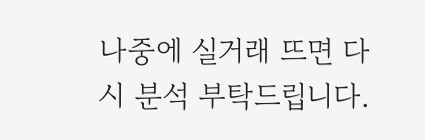나중에 실거래 뜨면 다시 분석 부탁드립니다.